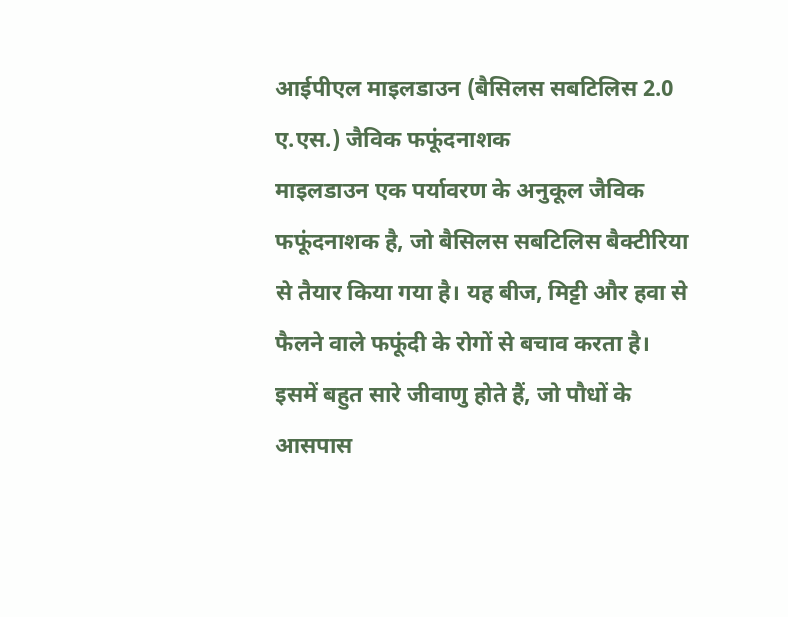आईपीएल माइलडाउन (बैसिलस सबटिलिस 2.0 ए.एस.) जैविक फफूंदनाशक
माइलडाउन एक पर्यावरण के अनुकूल जैविक फफूंदनाशक है, जो बैसिलस सबटिलिस बैक्टीरिया से तैयार किया गया है। यह बीज, मिट्टी और हवा से फैलने वाले फफूंदी के रोगों से बचाव करता है। इसमें बहुत सारे जीवाणु होते हैं, जो पौधों के आसपास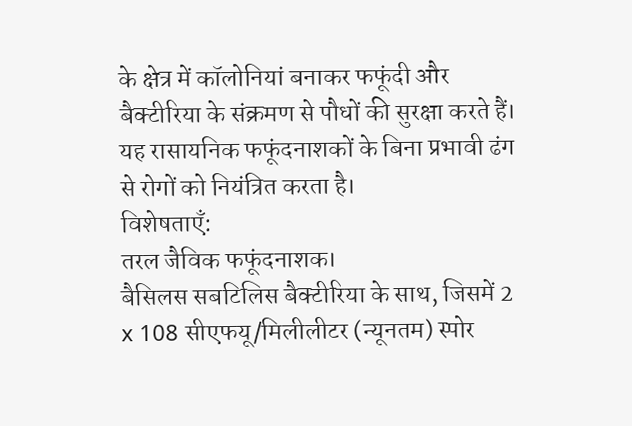के क्षेत्र में कॉलोनियां बनाकर फफूंदी और बैक्टीरिया के संक्रमण से पौधों की सुरक्षा करते हैं। यह रासायनिक फफूंदनाशकों के बिना प्रभावी ढंग से रोगों को नियंत्रित करता है।
विशेषताएँ:
तरल जैविक फफूंदनाशक।
बैसिलस सबटिलिस बैक्टीरिया के साथ, जिसमें 2 x 108 सीएफयू/मिलीलीटर (न्यूनतम) स्पोर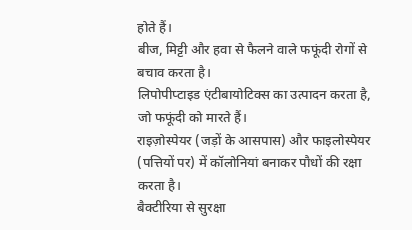होते हैं।
बीज, मिट्टी और हवा से फैलने वाले फफूंदी रोगों से बचाव करता है।
लिपोपीप्टाइड एंटीबायोटिक्स का उत्पादन करता है, जो फफूंदी को मारते हैं।
राइज़ोस्पेयर (जड़ों के आसपास) और फाइलोस्पेयर (पत्तियों पर) में कॉलोनियां बनाकर पौधों की रक्षा करता है।
बैक्टीरिया से सुरक्षा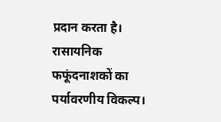प्रदान करता है।
रासायनिक फफूंदनाशकों का पर्यावरणीय विकल्प।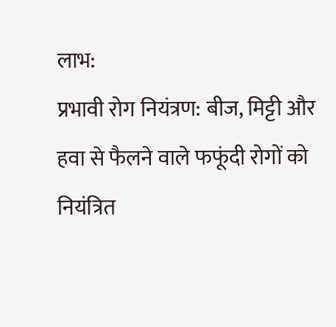लाभ:
प्रभावी रोग नियंत्रण: बीज, मिट्टी और हवा से फैलने वाले फफूंदी रोगों को नियंत्रित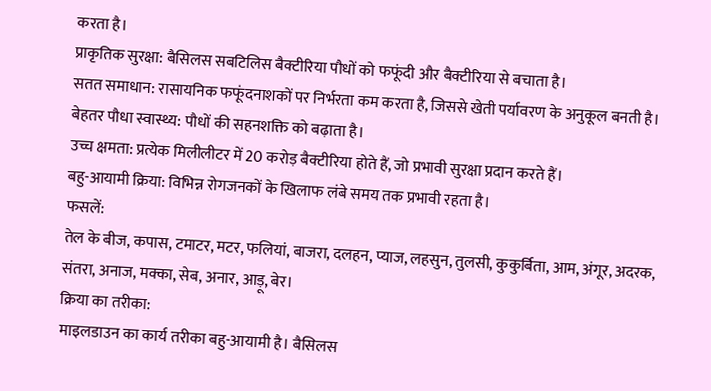करता है।
प्राकृतिक सुरक्षा: बैसिलस सबटिलिस बैक्टीरिया पौधों को फफूंदी और बैक्टीरिया से बचाता है।
सतत समाधान: रासायनिक फफूंदनाशकों पर निर्भरता कम करता है, जिससे खेती पर्यावरण के अनुकूल बनती है।
बेहतर पौधा स्वास्थ्य: पौधों की सहनशक्ति को बढ़ाता है।
उच्च क्षमता: प्रत्येक मिलीलीटर में 20 करोड़ बैक्टीरिया होते हैं, जो प्रभावी सुरक्षा प्रदान करते हैं।
बहु-आयामी क्रिया: विभिन्न रोगजनकों के खिलाफ लंबे समय तक प्रभावी रहता है।
फसलें:
तेल के बीज, कपास, टमाटर, मटर, फलियां, बाजरा, दलहन, प्याज, लहसुन, तुलसी, कुकुर्बिता, आम, अंगूर, अदरक, संतरा, अनाज, मक्का, सेब, अनार, आड़ू, बेर।
क्रिया का तरीका:
माइलडाउन का कार्य तरीका बहु-आयामी है। बैसिलस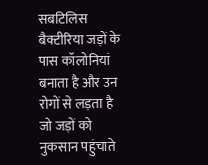सबटिलिस बैक्टीरिया जड़ों के पास कॉलोनियां बनाता है और उन रोगों से लड़ता है जो जड़ों को नुकसान पहुंचाते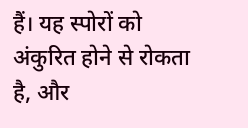हैं। यह स्पोरों को अंकुरित होने से रोकता है, और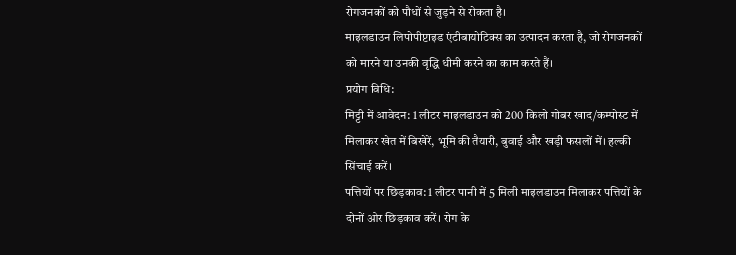रोगजनकों को पौधों से जुड़ने से रोकता है।
माइलडाउन लिपोपीप्टाइड एंटीबायोटिक्स का उत्पादन करता है, जो रोगजनकों को मारने या उनकी वृद्धि धीमी करने का काम करते हैं।
प्रयोग विधि:
मिट्टी में आवेदन: 1 लीटर माइलडाउन को 200 किलो गोबर खाद/कम्पोस्ट में मिलाकर खेत में बिखेरें, भूमि की तैयारी, बुवाई और खड़ी फसलों में। हल्की सिंचाई करें।
पत्तियों पर छिड़काव: 1 लीटर पानी में 5 मिली माइलडाउन मिलाकर पत्तियों के दोनों ओर छिड़काव करें। रोग के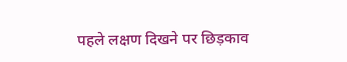पहले लक्षण दिखने पर छिड़काव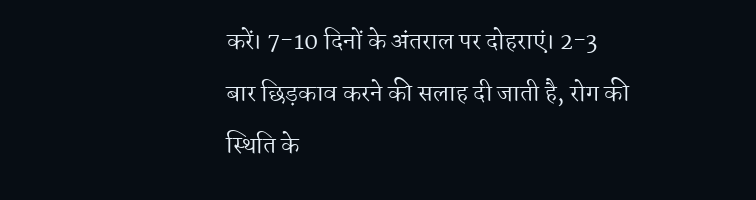करें। 7-10 दिनों के अंतराल पर दोहराएं। 2-3 बार छिड़काव करने की सलाह दी जाती है, रोग की स्थिति के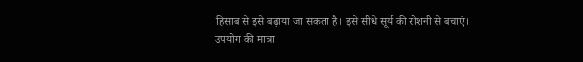हिसाब से इसे बढ़ाया जा सकता है। इसे सीधे सूर्य की रोशनी से बचाएं।
उपयोग की मात्रा